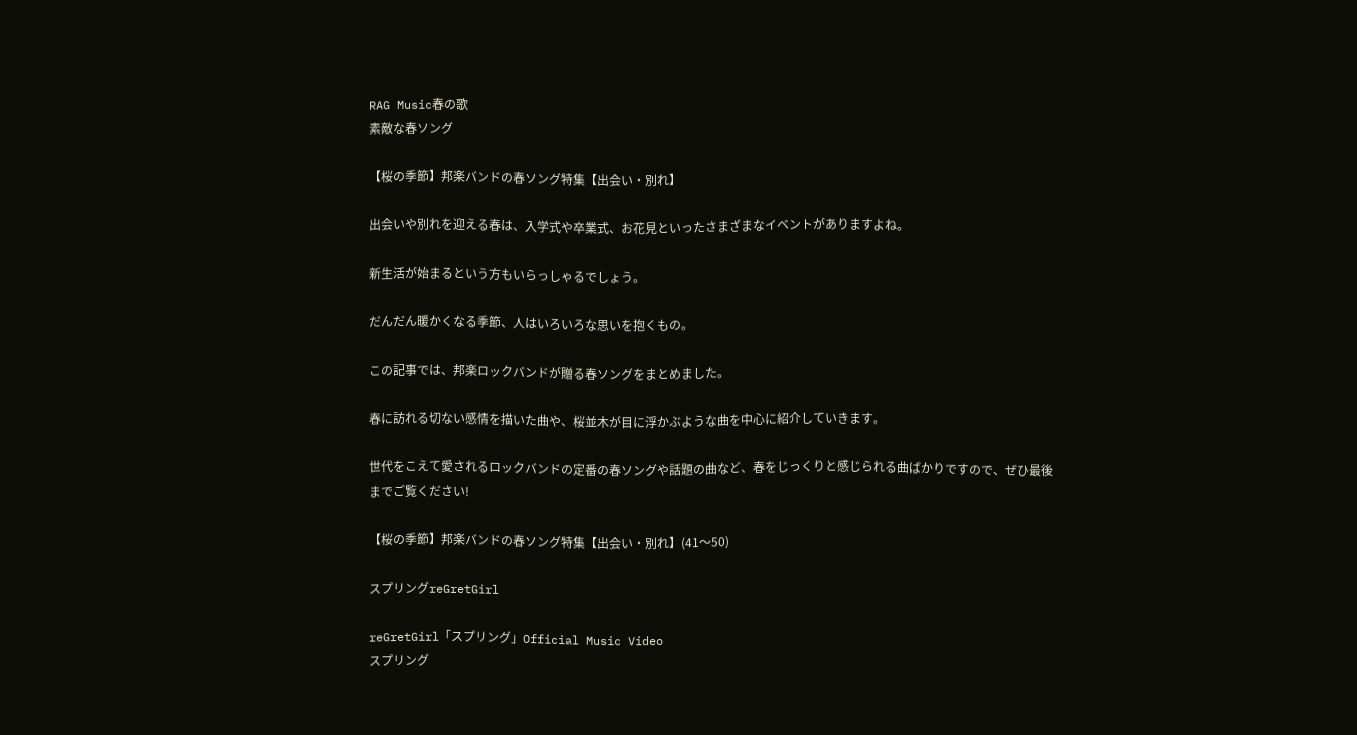RAG Music春の歌
素敵な春ソング

【桜の季節】邦楽バンドの春ソング特集【出会い・別れ】

出会いや別れを迎える春は、入学式や卒業式、お花見といったさまざまなイベントがありますよね。

新生活が始まるという方もいらっしゃるでしょう。

だんだん暖かくなる季節、人はいろいろな思いを抱くもの。

この記事では、邦楽ロックバンドが贈る春ソングをまとめました。

春に訪れる切ない感情を描いた曲や、桜並木が目に浮かぶような曲を中心に紹介していきます。

世代をこえて愛されるロックバンドの定番の春ソングや話題の曲など、春をじっくりと感じられる曲ばかりですので、ぜひ最後までご覧ください!

【桜の季節】邦楽バンドの春ソング特集【出会い・別れ】(41〜50)

スプリングreGretGirl

reGretGirl「スプリング」Official Music Video
スプリング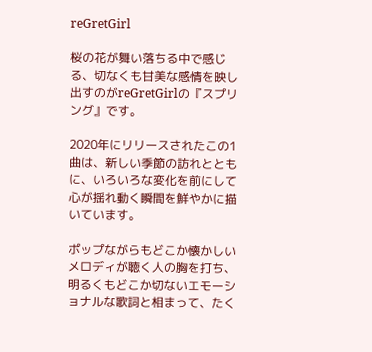reGretGirl

桜の花が舞い落ちる中で感じる、切なくも甘美な感情を映し出すのがreGretGirlの『スプリング』です。

2020年にリリースされたこの1曲は、新しい季節の訪れとともに、いろいろな変化を前にして心が揺れ動く瞬間を鮮やかに描いています。

ポップながらもどこか懐かしいメロディが聴く人の胸を打ち、明るくもどこか切ないエモーショナルな歌詞と相まって、たく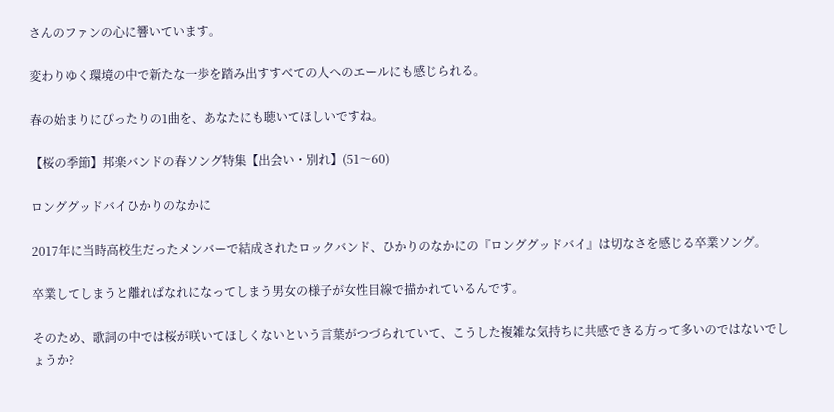さんのファンの心に響いています。

変わりゆく環境の中で新たな一歩を踏み出すすべての人へのエールにも感じられる。

春の始まりにぴったりの1曲を、あなたにも聴いてほしいですね。

【桜の季節】邦楽バンドの春ソング特集【出会い・別れ】(51〜60)

ロンググッドバイひかりのなかに

2017年に当時高校生だったメンバーで結成されたロックバンド、ひかりのなかにの『ロンググッドバイ』は切なさを感じる卒業ソング。

卒業してしまうと離ればなれになってしまう男女の様子が女性目線で描かれているんです。

そのため、歌詞の中では桜が咲いてほしくないという言葉がつづられていて、こうした複雑な気持ちに共感できる方って多いのではないでしょうか?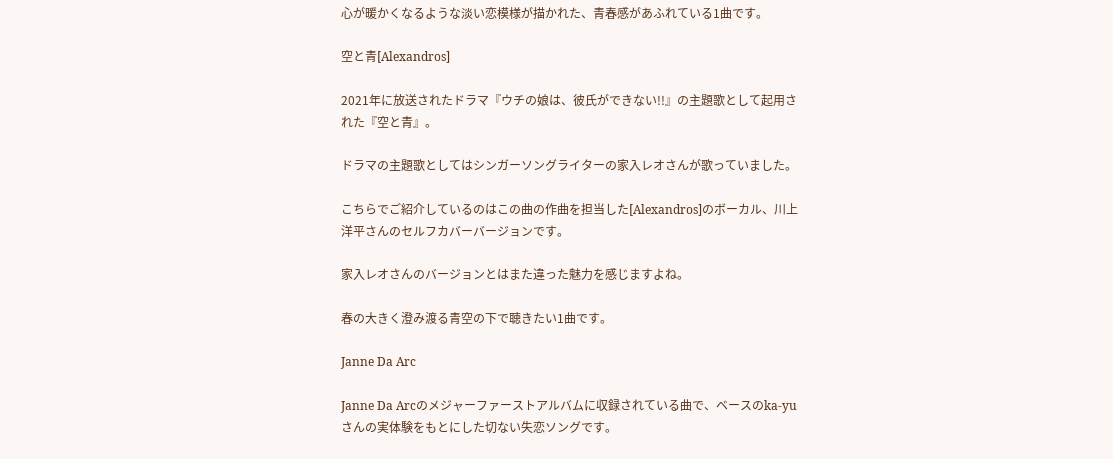心が暖かくなるような淡い恋模様が描かれた、青春感があふれている1曲です。

空と青[Alexandros]

2021年に放送されたドラマ『ウチの娘は、彼氏ができない!!』の主題歌として起用された『空と青』。

ドラマの主題歌としてはシンガーソングライターの家入レオさんが歌っていました。

こちらでご紹介しているのはこの曲の作曲を担当した[Alexandros]のボーカル、川上洋平さんのセルフカバーバージョンです。

家入レオさんのバージョンとはまた違った魅力を感じますよね。

春の大きく澄み渡る青空の下で聴きたい1曲です。

Janne Da Arc

Janne Da Arcのメジャーファーストアルバムに収録されている曲で、ベースのka-yuさんの実体験をもとにした切ない失恋ソングです。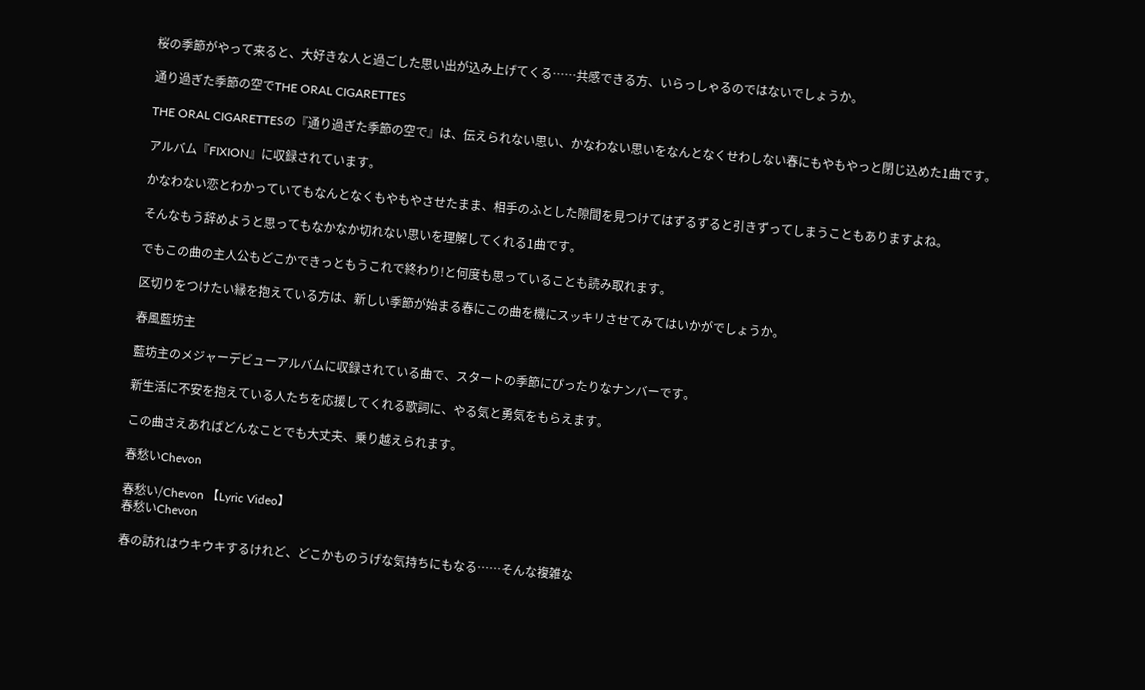桜の季節がやって来ると、大好きな人と過ごした思い出が込み上げてくる……共感できる方、いらっしゃるのではないでしょうか。

通り過ぎた季節の空でTHE ORAL CIGARETTES

THE ORAL CIGARETTESの『通り過ぎた季節の空で』は、伝えられない思い、かなわない思いをなんとなくせわしない春にもやもやっと閉じ込めた1曲です。

アルバム『FIXION』に収録されています。

かなわない恋とわかっていてもなんとなくもやもやさせたまま、相手のふとした隙間を見つけてはずるずると引きずってしまうこともありますよね。

そんなもう辞めようと思ってもなかなか切れない思いを理解してくれる1曲です。

でもこの曲の主人公もどこかできっともうこれで終わり!と何度も思っていることも読み取れます。

区切りをつけたい縁を抱えている方は、新しい季節が始まる春にこの曲を機にスッキリさせてみてはいかがでしょうか。

春風藍坊主

藍坊主のメジャーデビューアルバムに収録されている曲で、スタートの季節にぴったりなナンバーです。

新生活に不安を抱えている人たちを応援してくれる歌詞に、やる気と勇気をもらえます。

この曲さえあればどんなことでも大丈夫、乗り越えられます。

春愁いChevon

春愁い/Chevon 【Lyric Video】
春愁いChevon

春の訪れはウキウキするけれど、どこかものうげな気持ちにもなる……そんな複雑な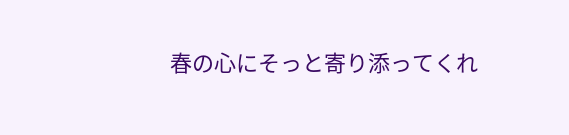春の心にそっと寄り添ってくれ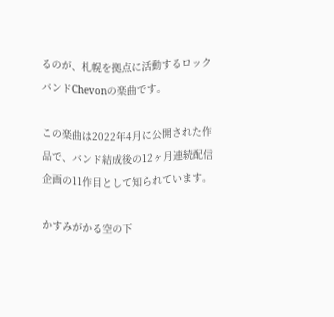るのが、札幌を拠点に活動するロックバンドChevonの楽曲です。

この楽曲は2022年4月に公開された作品で、バンド結成後の12ヶ月連続配信企画の11作目として知られています。

かすみがかる空の下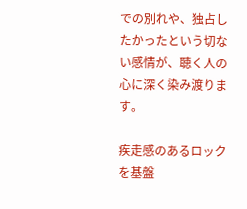での別れや、独占したかったという切ない感情が、聴く人の心に深く染み渡ります。

疾走感のあるロックを基盤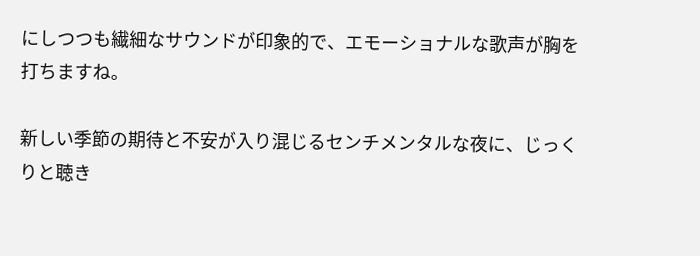にしつつも繊細なサウンドが印象的で、エモーショナルな歌声が胸を打ちますね。

新しい季節の期待と不安が入り混じるセンチメンタルな夜に、じっくりと聴き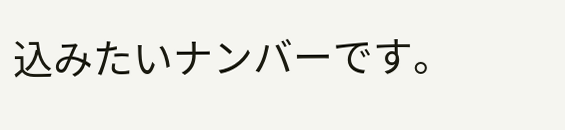込みたいナンバーです。